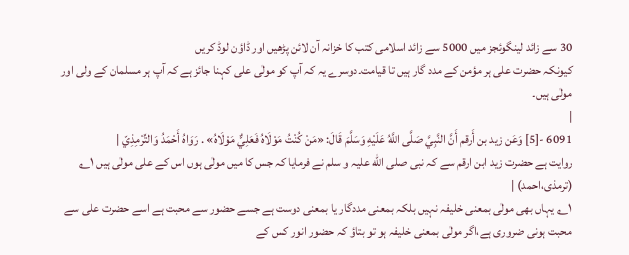30 سے زائد لینگوئجز میں 5000 سے زائد اسلامی کتب کا خزانہ آن لائن پڑھیں اور ڈاؤن لوڈ کریں
کیونکہ حضرت علی ہر مؤمن کے مدد گار ہیں تا قیامت۔دوسرے یہ کہ آپ کو مولٰی علی کہنا جائز ہے کہ آپ ہر مسلمان کے ولی اور مولٰی ہیں۔
|
6091 -[5] وَعَن زيد بن أَرقم أَنَّ النَّبِيَّ صَلَّى اللَّهُ عَلَيْهِ وَسَلَّمَ قَالَ: «مَنْ كُنْتُ مَوْلَاهُ فَعَلِيٌّ مَوْلَاهُ» . رَوَاهُ أَحْمَدُ وَالتِّرْمِذِيّ |
روایت ہے حضرت زید ابن ارقم سے کہ نبی صلی الله علیہ و سلم نے فرمایا کہ جس کا میں مولٰی ہوں اس کے علی مولٰی ہیں ۱؎ (ترمذی،احمد) |
۱؎ یہاں بھی مولٰی بمعنی خلیفہ نہیں بلکہ بمعنی مددگار یا بمعنی دوست ہے جسے حضور سے محبت ہے اسے حضرت علی سے محبت ہونی ضروری ہے،اگر مولٰی بمعنی خلیفہ ہو تو بتاؤ کہ حضور انور کس کے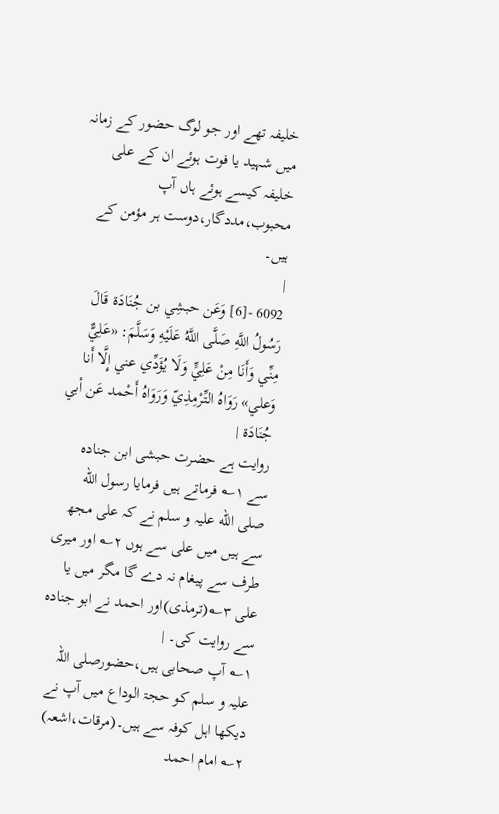خلیفہ تھے اور جو لوگ حضور کے زمانہ میں شہید یا فوت ہوئے ان کے علی خلیفہ کیسے ہوئے ہاں آپ محبوب،مددگار،دوست ہر مؤمن کے ہیں۔
|
6092 -[6] وَعَن حبشِي بن جُنَادَة قَالَ رَسُولُ اللَّهِ صَلَّى اللَّهُ عَلَيْهِ وَسَلَّمَ: «عَلِيٌّ مِنِّي وَأَنَا مِنْ عَلِيٍّ وَلَا يُؤَدِّي عني إِلَّا أَنا وَعلي» رَوَاهُ التِّرْمِذِيّ وَرَوَاهُ أَحْمد عَن أبي جُنَادَة |
روایت ہے حضرت حبشی ابن جنادہ سے ۱؎ فرماتے ہیں فرمایا رسول الله صلی الله علیہ و سلم نے کہ علی مجھ سے ہیں میں علی سے ہوں ۲؎ اور میری طرف سے پیغام نہ دے گا مگر میں یا علی ۳؎(ترمذی)اور احمد نے ابو جنادہ سے روایت کی۔ |
۱؎ آپ صحابی ہیں،حضورصلی اللہ علیہ و سلم کو حجۃ الوداع میں آپ نے دیکھا اہل کوفہ سے ہیں۔(مرقات،اشعہ)
۲؎ امام احمد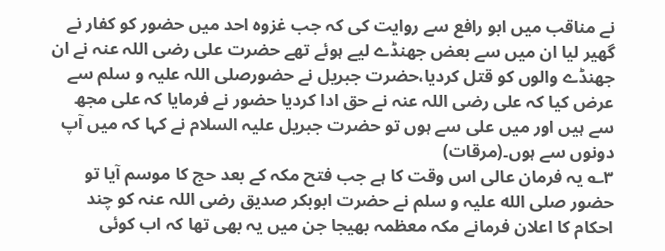نے مناقب میں ابو رافع سے روایت کی کہ جب غزوہ احد میں حضور کو کفار نے گھیر لیا ان میں سے بعض جھنڈے لیے ہوئے تھے حضرت علی رضی اللہ عنہ نے ان جھنڈے والوں کو قتل کردیا،حضرت جبریل نے حضورصلی اللہ علیہ و سلم سے عرض کیا کہ علی رضی اللہ عنہ نے حق ادا کردیا حضور نے فرمایا کہ علی مجھ سے ہیں اور میں علی سے ہوں تو حضرت جبریل علیہ السلام نے کہا کہ میں آپ دونوں سے ہوں۔(مرقات)
۳؎ یہ فرمان عالی اس وقت کا ہے جب فتح مکہ کے بعد حج کا موسم آیا تو حضور صلی الله علیہ و سلم نے حضرت ابوبکر صدیق رضی اللہ عنہ کو چند احکام کا اعلان فرمانے مکہ معظمہ بھیجا جن میں یہ بھی تھا کہ اب کوئی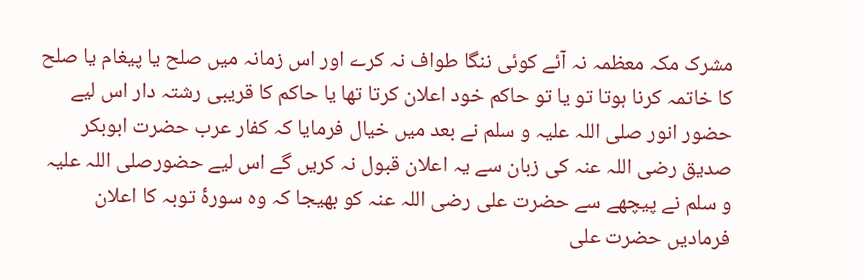مشرک مکہ معظمہ نہ آئے کوئی ننگا طواف نہ کرے اور اس زمانہ میں صلح یا پیغام یا صلح کا خاتمہ کرنا ہوتا تو یا تو حاکم خود اعلان کرتا تھا یا حاکم کا قریبی رشتہ دار اس لیے حضور انور صلی اللہ علیہ و سلم نے بعد میں خیال فرمایا کہ کفار عرب حضرت ابوبکر صدیق رضی اللہ عنہ کی زبان سے یہ اعلان قبول نہ کریں گے اس لیے حضورصلی اللہ علیہ و سلم نے پیچھے سے حضرت علی رضی اللہ عنہ کو بھیجا کہ وہ سورۂ توبہ کا اعلان فرمادیں حضرت علی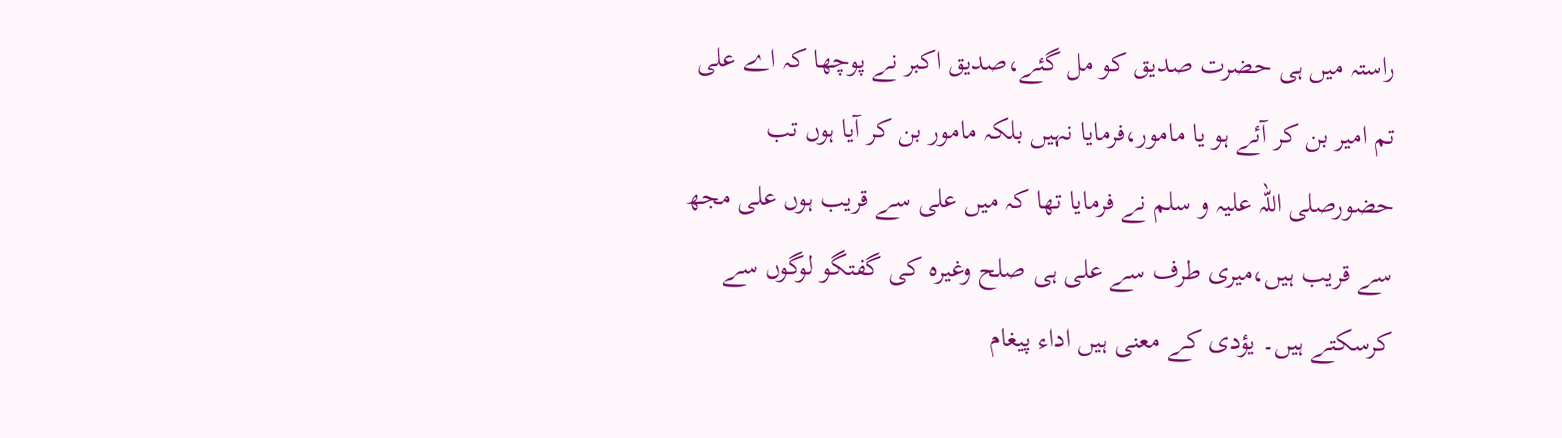راستہ میں ہی حضرت صدیق کو مل گئے،صدیق اکبر نے پوچھا کہ اے علی تم امیر بن کر آئے ہو یا مامور،فرمایا نہیں بلکہ مامور بن کر آیا ہوں تب حضورصلی اللہ علیہ و سلم نے فرمایا تھا کہ میں علی سے قریب ہوں علی مجھ سے قریب ہیں،میری طرف سے علی ہی صلح وغیرہ کی گفتگو لوگوں سے کرسکتے ہیں۔ یؤدی کے معنی ہیں اداء پیغام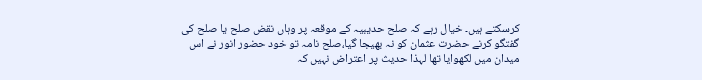کرسکتے ہیں۔ خیال رہے کہ صلح حدیبیہ کے موقعہ پر وہاں نقض صلح یا صلح کی گفتگو کرنے حضرت عثمان کو نہ بھیجا گیا،صلح نامہ تو خود حضور انور نے اس میدان میں لکھوایا تھا لہذا حدیث پر اعتراض نہیں کہ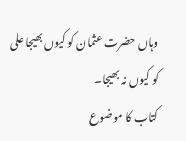وہاں حضرت عثمان کو کیوں بھیجا علی کو کیوں نہ بھیجا۔
کتاب کا موضوع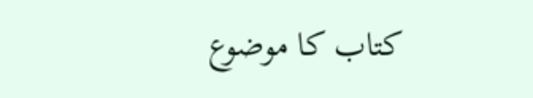کتاب کا موضوع